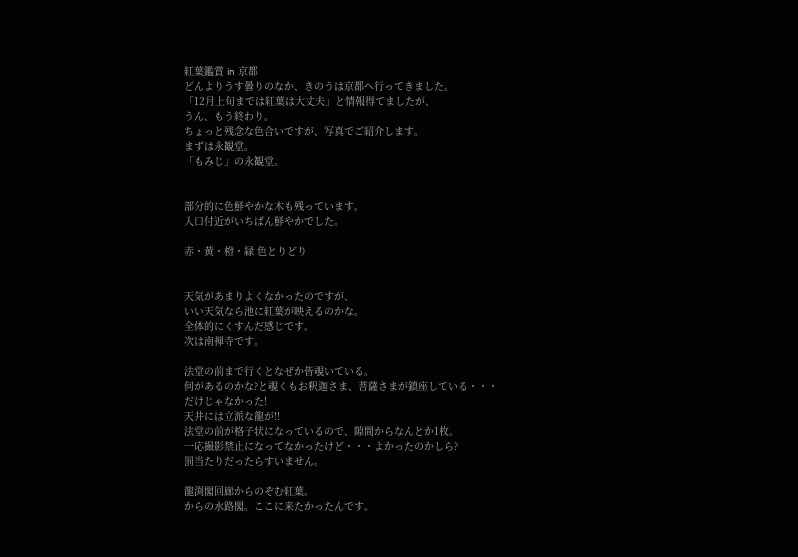紅葉鑑賞 in 京都
どんよりうす曇りのなか、きのうは京都へ行ってきました。
「12月上旬までは紅葉は大丈夫」と情報得てましたが、
うん、もう終わり。
ちょっと残念な色合いですが、写真でご紹介します。
まずは永観堂。
「もみじ」の永観堂。


部分的に色鮮やかな木も残っています。
入口付近がいちばん鮮やかでした。

赤・黄・橙・緑 色とりどり


天気があまりよくなかったのですが、
いい天気なら池に紅葉が映えるのかな。
全体的にくすんだ感じです。
次は南禅寺です。

法堂の前まで行くとなぜか皆覗いている。
何があるのかな?と覗くもお釈迦さま、菩薩さまが鎮座している・・・
だけじゃなかった!
天井には立派な龍が!!
法堂の前が格子状になっているので、隙間からなんとか1枚。
一応撮影禁止になってなかったけど・・・よかったのかしら?
罰当たりだったらすいません。

龍渕閣回廊からのぞむ紅葉。
からの水路閣。ここに来たかったんです。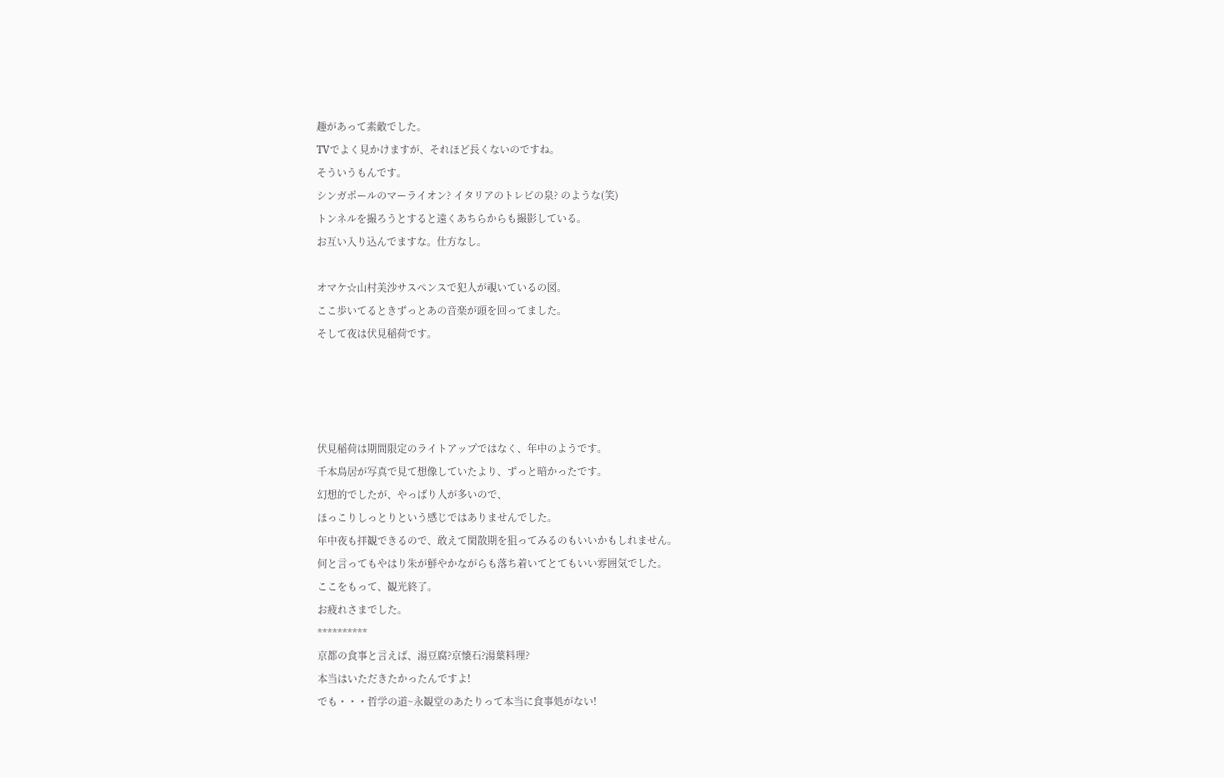趣があって素敵でした。
TVでよく見かけますが、それほど長くないのですね。
そういうもんです。
シンガポールのマーライオン? イタリアのトレビの泉? のような(笑)
トンネルを撮ろうとすると遠くあちらからも撮影している。
お互い入り込んでますな。仕方なし。

オマケ☆山村美沙サスペンスで犯人が覗いているの図。
ここ歩いてるときずっとあの音楽が頭を回ってました。
そして夜は伏見稲荷です。




伏見稲荷は期間限定のライトアップではなく、年中のようです。
千本鳥居が写真で見て想像していたより、ずっと暗かったです。
幻想的でしたが、やっぱり人が多いので、
ほっこりしっとりという感じではありませんでした。
年中夜も拝観できるので、敢えて閑散期を狙ってみるのもいいかもしれません。
何と言ってもやはり朱が鮮やかながらも落ち着いてとてもいい雰囲気でした。
ここをもって、観光終了。
お疲れさまでした。
**********
京都の食事と言えば、湯豆腐?京懐石?湯葉料理?
本当はいただきたかったんですよ!
でも・・・哲学の道~永観堂のあたりって本当に食事処がない!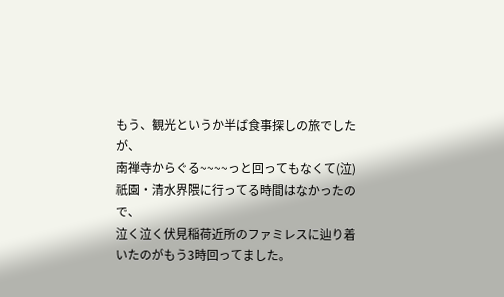もう、観光というか半ば食事探しの旅でしたが、
南禅寺からぐる~~~~っと回ってもなくて(泣)
祇園・清水界隈に行ってる時間はなかったので、
泣く泣く伏見稲荷近所のファミレスに辿り着いたのがもう3時回ってました。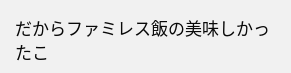だからファミレス飯の美味しかったこ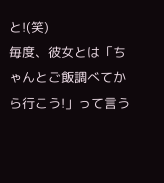と!(笑)
毎度、彼女とは「ちゃんとご飯調べてから行こう!」って言う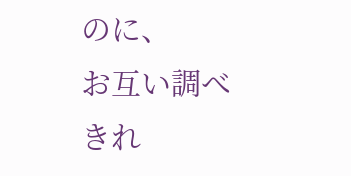のに、
お互い調べきれ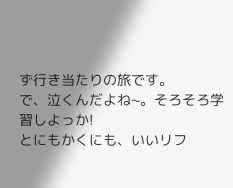ず行き当たりの旅です。
で、泣くんだよね~。そろそろ学習しよっか!
とにもかくにも、いいリフ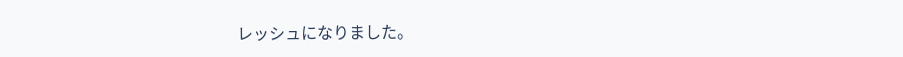レッシュになりました。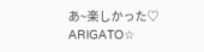あ~楽しかった♡
ARIGATO☆